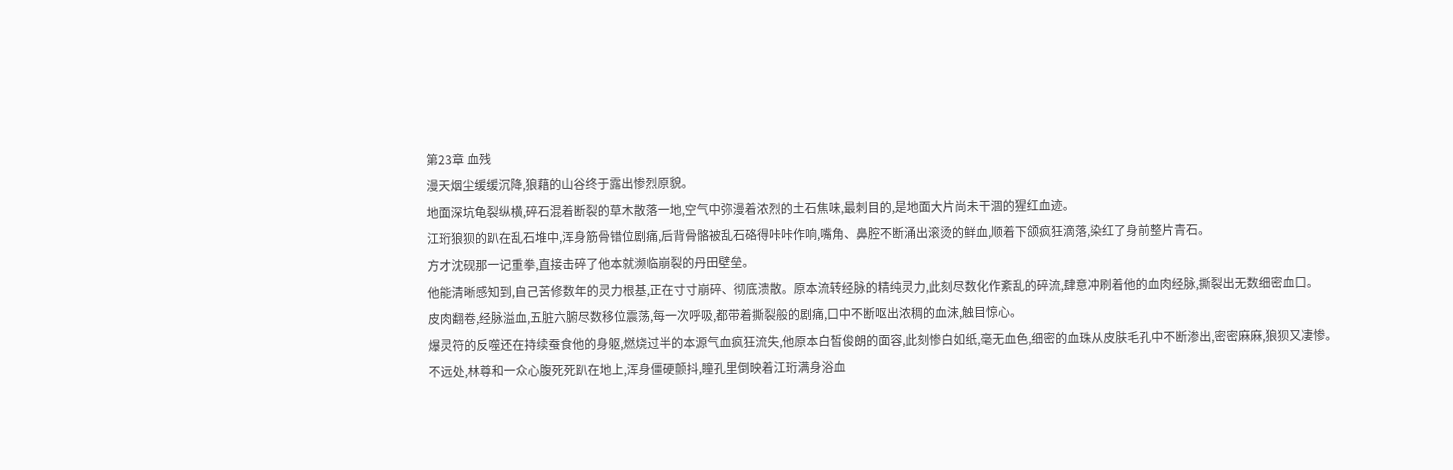第23章 血残
漫天烟尘缓缓沉降,狼藉的山谷终于露出惨烈原貌。
地面深坑龟裂纵横,碎石混着断裂的草木散落一地,空气中弥漫着浓烈的土石焦味,最刺目的,是地面大片尚未干涸的猩红血迹。
江珩狼狈的趴在乱石堆中,浑身筋骨错位剧痛,后背骨骼被乱石硌得咔咔作响,嘴角、鼻腔不断涌出滚烫的鲜血,顺着下颌疯狂滴落,染红了身前整片青石。
方才沈砚那一记重拳,直接击碎了他本就濒临崩裂的丹田壁垒。
他能清晰感知到,自己苦修数年的灵力根基,正在寸寸崩碎、彻底溃散。原本流转经脉的精纯灵力,此刻尽数化作紊乱的碎流,肆意冲刷着他的血肉经脉,撕裂出无数细密血口。
皮肉翻卷,经脉溢血,五脏六腑尽数移位震荡,每一次呼吸,都带着撕裂般的剧痛,口中不断呕出浓稠的血沫,触目惊心。
爆灵符的反噬还在持续蚕食他的身躯,燃烧过半的本源气血疯狂流失,他原本白皙俊朗的面容,此刻惨白如纸,毫无血色,细密的血珠从皮肤毛孔中不断渗出,密密麻麻,狼狈又凄惨。
不远处,林尊和一众心腹死死趴在地上,浑身僵硬颤抖,瞳孔里倒映着江珩满身浴血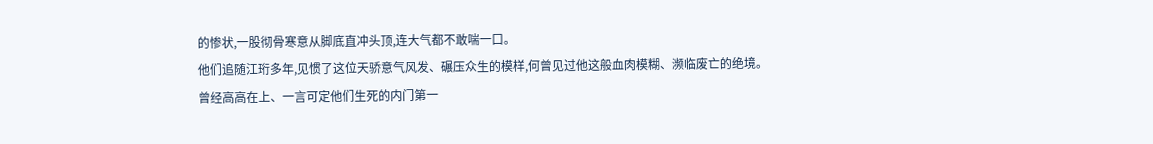的惨状,一股彻骨寒意从脚底直冲头顶,连大气都不敢喘一口。
他们追随江珩多年,见惯了这位天骄意气风发、碾压众生的模样,何曾见过他这般血肉模糊、濒临废亡的绝境。
曾经高高在上、一言可定他们生死的内门第一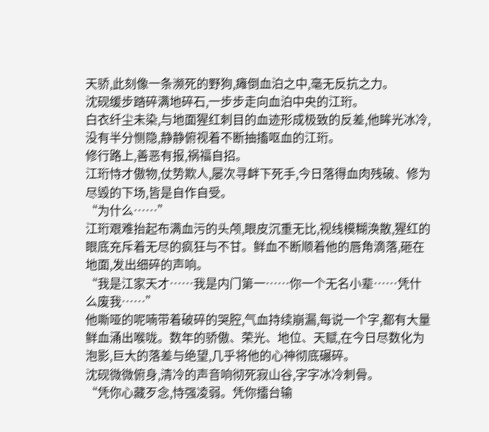天骄,此刻像一条濒死的野狗,瘫倒血泊之中,毫无反抗之力。
沈砚缓步踏碎满地碎石,一步步走向血泊中央的江珩。
白衣纤尘未染,与地面猩红刺目的血迹形成极致的反差,他眸光冰冷,没有半分恻隐,静静俯视着不断抽搐呕血的江珩。
修行路上,善恶有报,祸福自招。
江珩恃才傲物,仗势欺人,屡次寻衅下死手,今日落得血肉残破、修为尽毁的下场,皆是自作自受。
“为什么……”
江珩艰难抬起布满血污的头颅,眼皮沉重无比,视线模糊涣散,猩红的眼底充斥着无尽的疯狂与不甘。鲜血不断顺着他的唇角滴落,砸在地面,发出细碎的声响。
“我是江家天才……我是内门第一……你一个无名小辈……凭什么废我……”
他嘶哑的呢喃带着破碎的哭腔,气血持续崩漏,每说一个字,都有大量鲜血涌出喉咙。数年的骄傲、荣光、地位、天赋,在今日尽数化为泡影,巨大的落差与绝望,几乎将他的心神彻底碾碎。
沈砚微微俯身,清冷的声音响彻死寂山谷,字字冰冷刺骨。
“凭你心藏歹念,恃强凌弱。凭你擂台输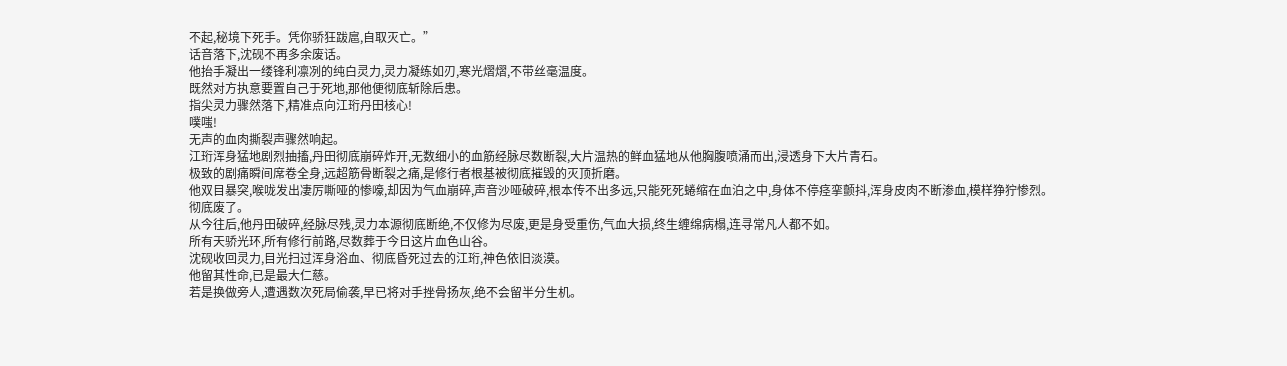不起,秘境下死手。凭你骄狂跋扈,自取灭亡。”
话音落下,沈砚不再多余废话。
他抬手凝出一缕锋利凛冽的纯白灵力,灵力凝练如刃,寒光熠熠,不带丝毫温度。
既然对方执意要置自己于死地,那他便彻底斩除后患。
指尖灵力骤然落下,精准点向江珩丹田核心!
噗嗤!
无声的血肉撕裂声骤然响起。
江珩浑身猛地剧烈抽搐,丹田彻底崩碎炸开,无数细小的血筋经脉尽数断裂,大片温热的鲜血猛地从他胸腹喷涌而出,浸透身下大片青石。
极致的剧痛瞬间席卷全身,远超筋骨断裂之痛,是修行者根基被彻底摧毁的灭顶折磨。
他双目暴突,喉咙发出凄厉嘶哑的惨嚎,却因为气血崩碎,声音沙哑破碎,根本传不出多远,只能死死蜷缩在血泊之中,身体不停痉挛颤抖,浑身皮肉不断渗血,模样狰狞惨烈。
彻底废了。
从今往后,他丹田破碎,经脉尽残,灵力本源彻底断绝,不仅修为尽废,更是身受重伤,气血大损,终生缠绵病榻,连寻常凡人都不如。
所有天骄光环,所有修行前路,尽数葬于今日这片血色山谷。
沈砚收回灵力,目光扫过浑身浴血、彻底昏死过去的江珩,神色依旧淡漠。
他留其性命,已是最大仁慈。
若是换做旁人,遭遇数次死局偷袭,早已将对手挫骨扬灰,绝不会留半分生机。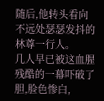随后,他转头看向不远处瑟瑟发抖的林尊一行人。
几人早已被这血腥残酷的一幕吓破了胆,脸色惨白,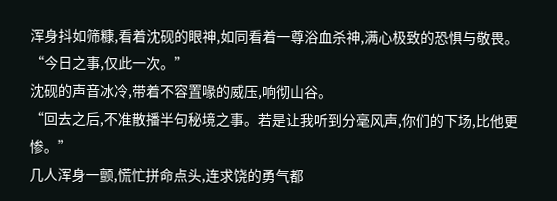浑身抖如筛糠,看着沈砚的眼神,如同看着一尊浴血杀神,满心极致的恐惧与敬畏。
“今日之事,仅此一次。”
沈砚的声音冰冷,带着不容置喙的威压,响彻山谷。
“回去之后,不准散播半句秘境之事。若是让我听到分毫风声,你们的下场,比他更惨。”
几人浑身一颤,慌忙拼命点头,连求饶的勇气都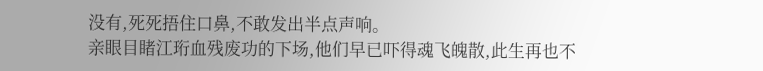没有,死死捂住口鼻,不敢发出半点声响。
亲眼目睹江珩血残废功的下场,他们早已吓得魂飞魄散,此生再也不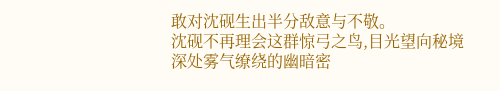敢对沈砚生出半分敌意与不敬。
沈砚不再理会这群惊弓之鸟,目光望向秘境深处雾气缭绕的幽暗密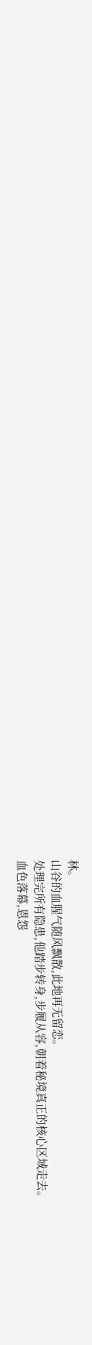林。
山谷的血腥气随风飘散,此地再无留恋。
处理完所有隐患,他踏步转身,步履从容,朝着秘境真正的核心区域走去。
血色落幕,恩怨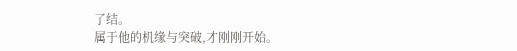了结。
属于他的机缘与突破,才刚刚开始。